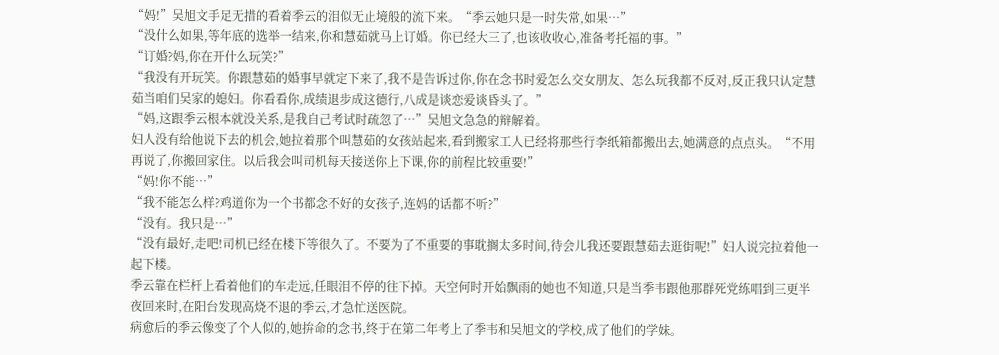“妈!”吴旭文手足无措的看着季云的泪似无止境般的流下来。“季云她只是一时失常,如果…”
“没什么如果,等年底的选举一结来,你和慧茹就马上订婚。你已经大三了,也该收收心,准备考托福的事。”
“订婚?妈,你在开什么玩笑?”
“我没有开玩笑。你跟慧茹的婚事早就定下来了,我不是告诉过你,你在念书时爱怎么交女朋友、怎么玩我都不反对,反正我只认定慧茹当咱们吴家的媳妇。你看看你,成绩退步成这德行,八成是谈恋爱谈昏头了。”
“妈,这跟季云根本就没关系,是我自己考试时疏忽了…”吴旭文急急的辩解着。
妇人没有给他说下去的机会,她拉着那个叫慧茹的女孩站起来,看到搬家工人已经将那些行李纸箱都搬出去,她满意的点点头。“不用再说了,你搬回家住。以后我会叫司机每天接送你上下课,你的前程比较重要!”
“妈!你不能…”
“我不能怎么样?鸡道你为一个书都念不好的女孩子,连妈的话都不听?”
“没有。我只是…”
“没有最好,走吧!司机已经在楼下等很久了。不要为了不重要的事耽搁太多时间,待会儿我还要跟慧茹去逛街呢!”妇人说完拉着他一起下楼。
季云靠在栏杆上看着他们的车走远,任眼泪不停的往下掉。天空何时开始飘雨的她也不知道,只是当季韦跟他那群死党练唱到三更半夜回来时,在阳台发现高烧不退的季云,才急忙送医院。
病愈后的季云像变了个人似的,她拚命的念书,终于在第二年考上了季韦和吴旭文的学校,成了他们的学妹。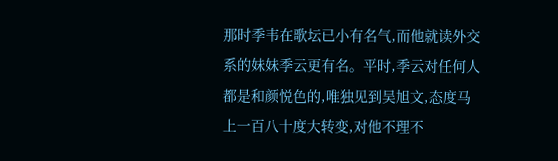那时季韦在歌坛已小有名气,而他就读外交系的妹妹季云更有名。平时,季云对任何人都是和颜悦色的,唯独见到吴旭文,态度马上一百八十度大转变,对他不理不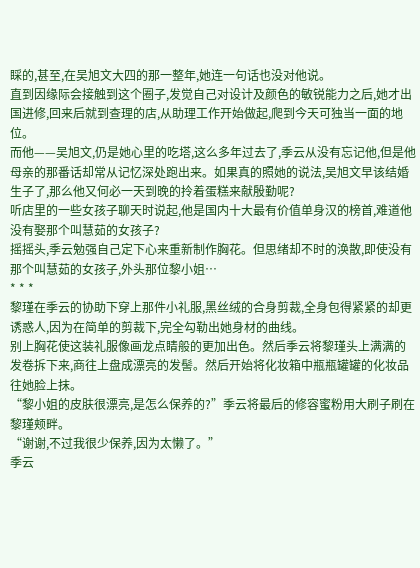睬的,甚至,在吴旭文大四的那一整年,她连一句话也没对他说。
直到因缘际会接触到这个圈子,发觉自己对设计及颜色的敏锐能力之后,她才出国进修,回来后就到查理的店,从助理工作开始做起,爬到今天可独当一面的地位。
而他——吴旭文,仍是她心里的吃塔,这么多年过去了,季云从没有忘记他,但是他母亲的那番话却常从记忆深处跑出来。如果真的照她的说法,吴旭文早该结婚生子了,那么他又何必一天到晚的拎着蛋糕来献殷勤呢?
听店里的一些女孩子聊天时说起,他是国内十大最有价值单身汉的榜首,难道他没有娶那个叫慧茹的女孩子?
摇摇头,季云勉强自己定下心来重新制作胸花。但思绪却不时的涣散,即使没有那个叫慧茹的女孩子,外头那位黎小姐…
* * *
黎瑾在季云的协助下穿上那件小礼服,黑丝绒的合身剪裁,全身包得紧紧的却更诱惑人,因为在简单的剪裁下,完全勾勒出她身材的曲线。
别上胸花使这装礼服像画龙点睛般的更加出色。然后季云将黎瑾头上满满的发卷拆下来,商往上盘成漂亮的发髻。然后开始将化妆箱中瓶瓶罐罐的化妆品往她脸上抹。
“黎小姐的皮肤很漂亮,是怎么保养的?”季云将最后的修容蜜粉用大刷子刷在黎瑾颊畔。
“谢谢,不过我很少保养,因为太懒了。”
季云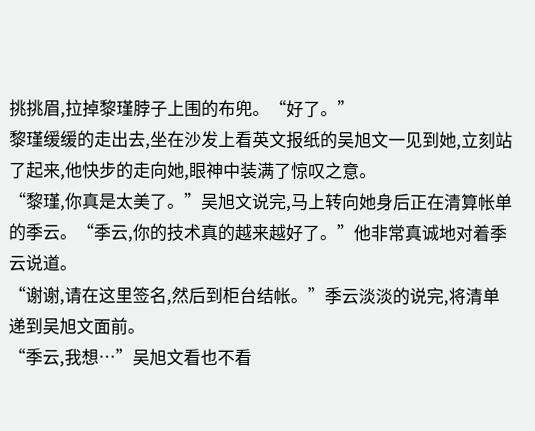挑挑眉,拉掉黎瑾脖子上围的布兜。“好了。”
黎瑾缓缓的走出去,坐在沙发上看英文报纸的吴旭文一见到她,立刻站了起来,他快步的走向她,眼神中装满了惊叹之意。
“黎瑾,你真是太美了。”吴旭文说完,马上转向她身后正在清算帐单的季云。“季云,你的技术真的越来越好了。”他非常真诚地对着季云说道。
“谢谢,请在这里签名,然后到柜台结帐。”季云淡淡的说完,将清单递到吴旭文面前。
“季云,我想…”吴旭文看也不看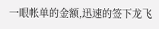一眼帐单的金额,迅速的签下龙飞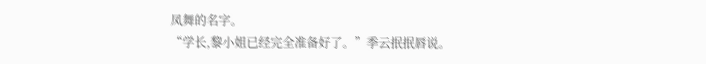凤舞的名字。
“学长,黎小姐已经完全准备好了。”季云抿抿唇说。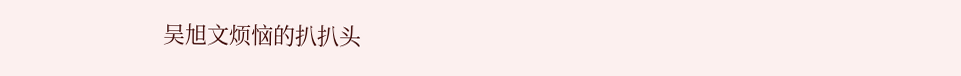吴旭文烦恼的扒扒头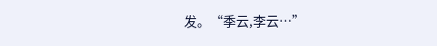发。“季云,李云…”